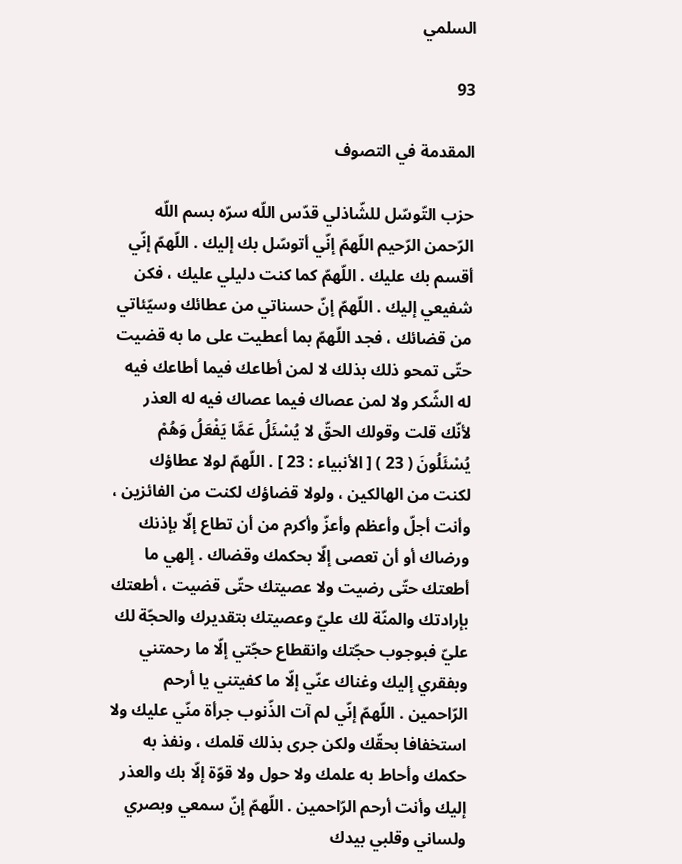السلمي

93

المقدمة في التصوف

حزب التّوسّل للشّاذلي قدّس اللّه سرّه بسم اللّه الرّحمن الرّحيم اللّهمّ إنّي أتوسّل بك إليك . اللّهمّ إنّي أقسم بك عليك . اللّهمّ كما كنت دليلي عليك ، فكن شفيعي إليك . اللّهمّ إنّ حسناتي من عطائك وسيّئاتي من قضائك ، فجد اللّهمّ بما أعطيت على ما به قضيت حتّى تمحو ذلك بذلك لا لمن أطاعك فيما أطاعك فيه له الشّكر ولا لمن عصاك فيما عصاك فيه له العذر لأنّك قلت وقولك الحقّ لا يُسْئَلُ عَمَّا يَفْعَلُ وَهُمْ يُسْئَلُونَ ( 23 ) [ الأنبياء : 23 ] . اللّهمّ لولا عطاؤك لكنت من الهالكين ، ولولا قضاؤك لكنت من الفائزين ، وأنت أجلّ وأعظم وأعزّ وأكرم من أن تطاع إلّا بإذنك ورضاك أو أن تعصى إلّا بحكمك وقضاك . إلهي ما أطعتك حتّى رضيت ولا عصيتك حتّى قضيت ، أطعتك بإرادتك والمنّة لك عليّ وعصيتك بتقديرك والحجّة لك عليّ فبوجوب حجّتك وانقطاع حجّتي إلّا ما رحمتني وبفقري إليك وغناك عنّي إلّا ما كفيتني يا أرحم الرّاحمين . اللّهمّ إنّي لم آت الذّنوب جرأة منّي عليك ولا استخفافا بحقّك ولكن جرى بذلك قلمك ، ونفذ به حكمك وأحاط به علمك ولا حول ولا قوّة إلّا بك والعذر إليك وأنت أرحم الرّاحمين . اللّهمّ إنّ سمعي وبصري ولساني وقلبي بيدك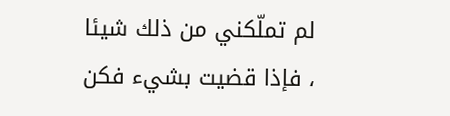لم تملّكني من ذلك شيئا ، فإذا قضيت بشيء فكن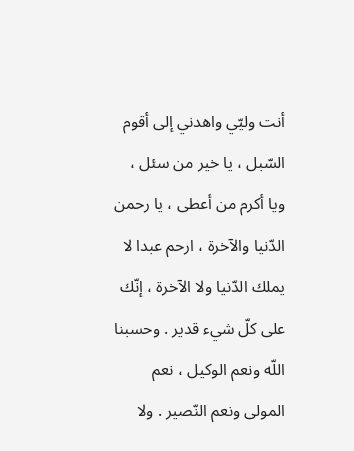أنت وليّي واهدني إلى أقوم السّبل ، يا خير من سئل ، ويا أكرم من أعطى ، يا رحمن الدّنيا والآخرة ، ارحم عبدا لا يملك الدّنيا ولا الآخرة ، إنّك على كلّ شيء قدير . وحسبنا اللّه ونعم الوكيل ، نعم المولى ونعم النّصير . ولا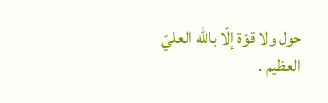حول ولا قوّة إلّا باللّه العليّ العظيم .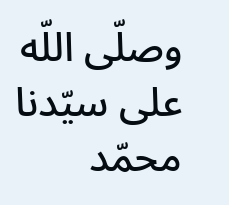وصلّى اللّه على سيّدنا محمّد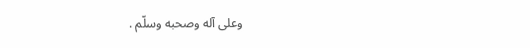وعلى آله وصحبه وسلّم .